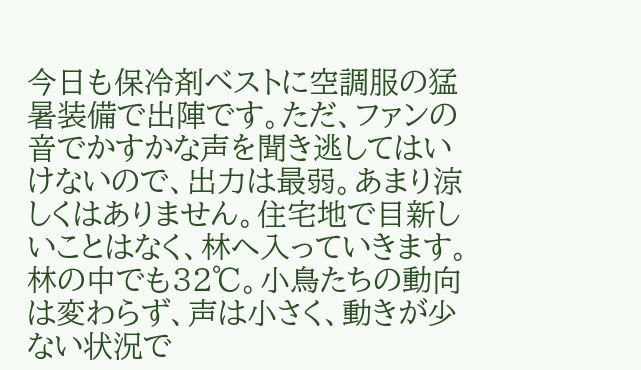今日も保冷剤ベストに空調服の猛暑装備で出陣です。ただ、ファンの音でかすかな声を聞き逃してはいけないので、出力は最弱。あまり涼しくはありません。住宅地で目新しいことはなく、林へ入っていきます。
林の中でも32℃。小鳥たちの動向は変わらず、声は小さく、動きが少ない状況で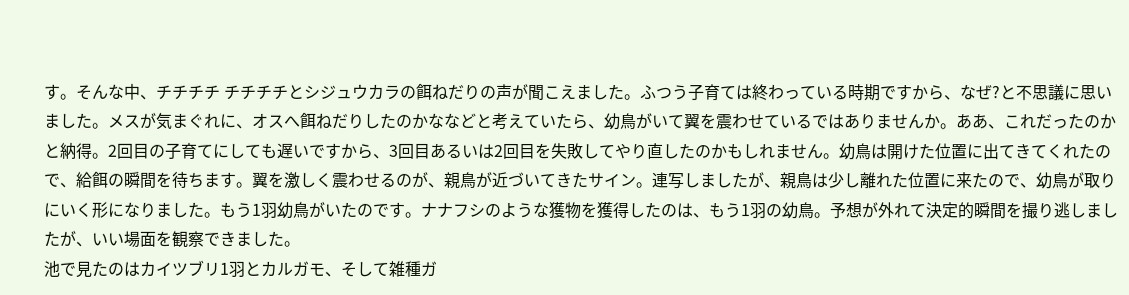す。そんな中、チチチチ チチチチとシジュウカラの餌ねだりの声が聞こえました。ふつう子育ては終わっている時期ですから、なぜ?と不思議に思いました。メスが気まぐれに、オスへ餌ねだりしたのかななどと考えていたら、幼鳥がいて翼を震わせているではありませんか。ああ、これだったのかと納得。2回目の子育てにしても遅いですから、3回目あるいは2回目を失敗してやり直したのかもしれません。幼鳥は開けた位置に出てきてくれたので、給餌の瞬間を待ちます。翼を激しく震わせるのが、親鳥が近づいてきたサイン。連写しましたが、親鳥は少し離れた位置に来たので、幼鳥が取りにいく形になりました。もう1羽幼鳥がいたのです。ナナフシのような獲物を獲得したのは、もう1羽の幼鳥。予想が外れて決定的瞬間を撮り逃しましたが、いい場面を観察できました。
池で見たのはカイツブリ1羽とカルガモ、そして雑種ガ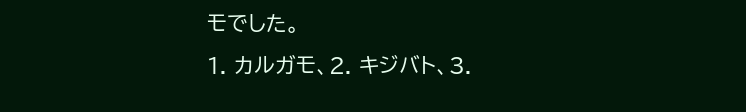モでした。
1. カルガモ、2. キジバト、3.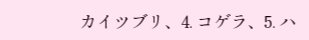カイツブリ、4. コゲラ、5. ハ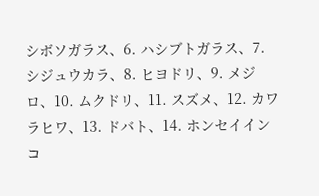シボソガラス、6. ハシブトガラス、7. シジュウカラ、8. ヒヨドリ、9. メジロ、10. ムクドリ、11. スズメ、12. カワラヒワ、13. ドバト、14. ホンセイインコ